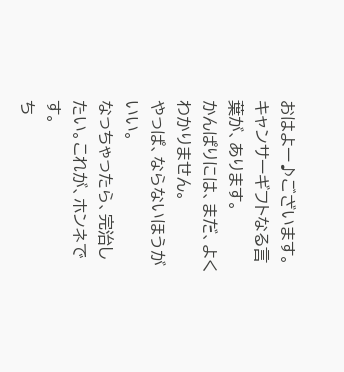おはよー♪ございます。
キャンサーギフトなる言葉が、あります。
かんぱりには、まだ、よくわかりません。
やっぱ、ならないほうがいい。
なっちゃったら、完治したい。これが、ホンネです。
ち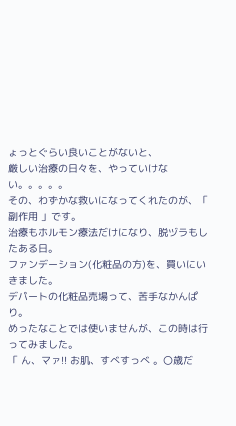ょっとぐらい良いことがないと、
厳しい治療の日々を、やっていけない。。。。。
その、わずかな救いになってくれたのが、「 副作用 」です。
治療もホルモン療法だけになり、脱ヅラもしたある日。
ファンデーション(化粧品の方)を、買いにいきました。
デパートの化粧品売場って、苦手なかんぱり。
めったなことでは使いませんが、この時は行ってみました。
「 ん、マァ!! お肌、すべすっべ 。〇歳だ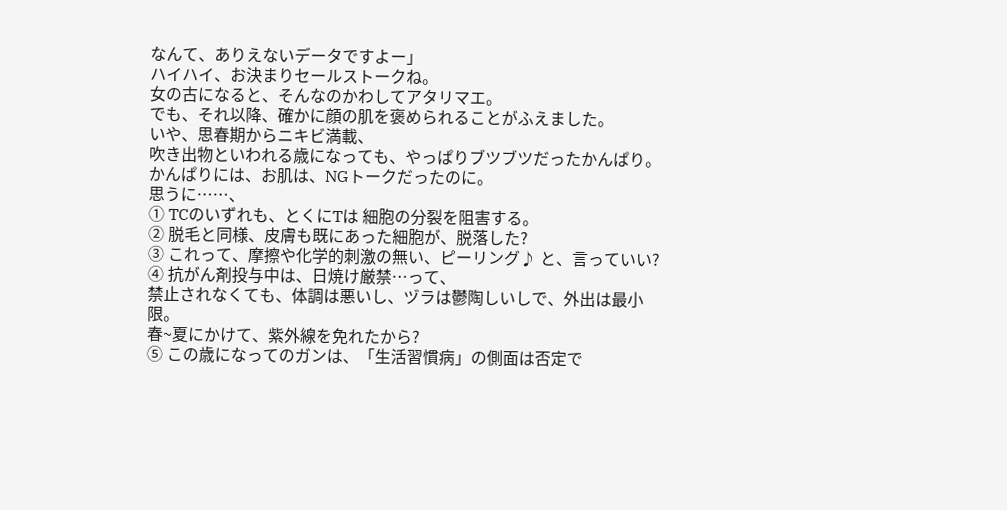なんて、ありえないデータですよー」
ハイハイ、お決まりセールストークね。
女の古になると、そんなのかわしてアタリマエ。
でも、それ以降、確かに顔の肌を褒められることがふえました。
いや、思春期からニキビ満載、
吹き出物といわれる歳になっても、やっぱりブツブツだったかんぱり。
かんぱりには、お肌は、NGトークだったのに。
思うに……、
① TCのいずれも、とくにTは 細胞の分裂を阻害する。
② 脱毛と同様、皮膚も既にあった細胞が、脱落した?
③ これって、摩擦や化学的刺激の無い、ピーリング♪ と、言っていい?
④ 抗がん剤投与中は、日焼け厳禁…って、
禁止されなくても、体調は悪いし、ヅラは鬱陶しいしで、外出は最小限。
春~夏にかけて、紫外線を免れたから?
⑤ この歳になってのガンは、「生活習慣病」の側面は否定で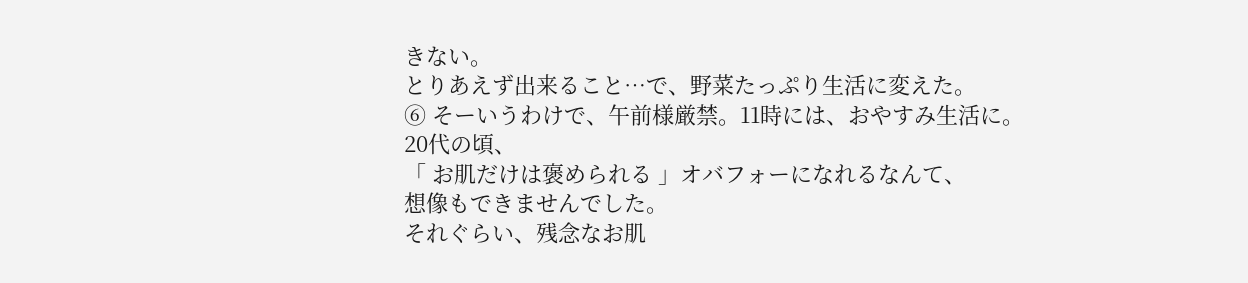きない。
とりあえず出来ること…で、野菜たっぷり生活に変えた。
⑥ そーいうわけで、午前様厳禁。11時には、おやすみ生活に。
20代の頃、
「 お肌だけは褒められる 」オバフォーになれるなんて、
想像もできませんでした。
それぐらい、残念なお肌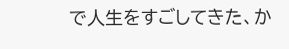で人生をすごしてきた、か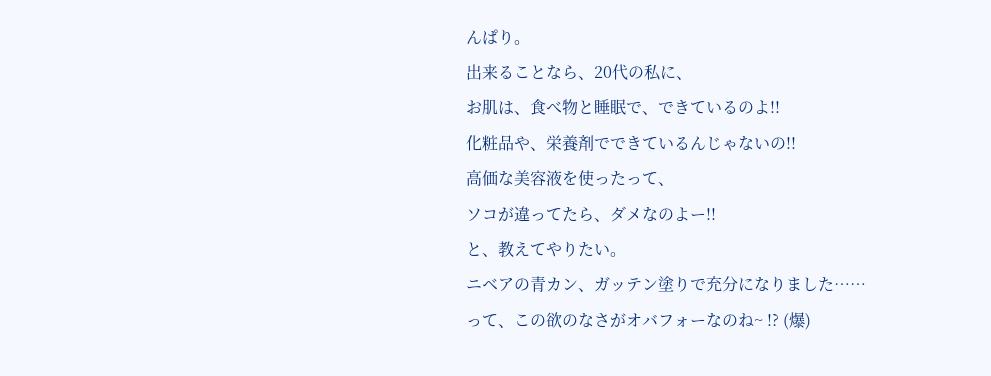んぱり。
出来ることなら、20代の私に、
お肌は、食べ物と睡眠で、できているのよ!!
化粧品や、栄養剤でできているんじゃないの!!
高価な美容液を使ったって、
ソコが違ってたら、ダメなのよー!!
と、教えてやりたい。
ニベアの青カン、ガッテン塗りで充分になりました……
って、この欲のなさがオバフォーなのね~ !? (爆)